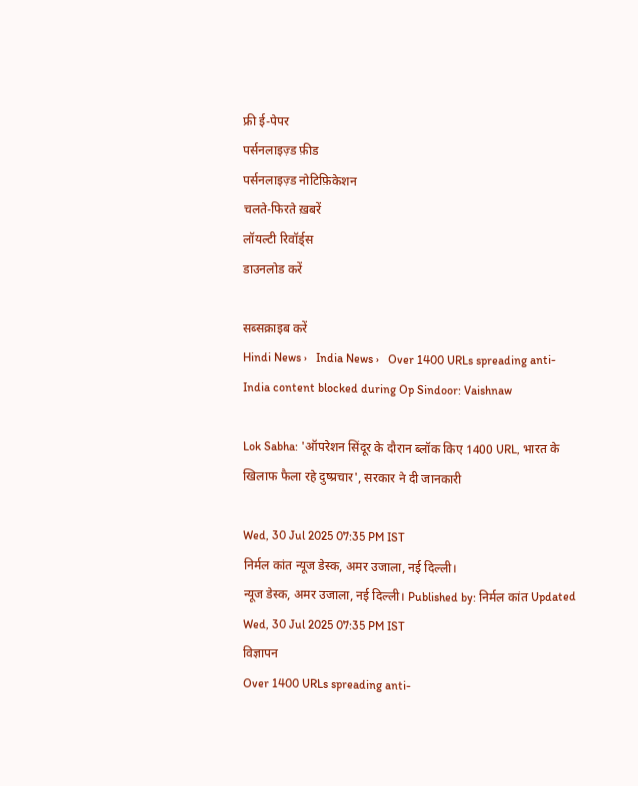फ्री ई-पेपर
पर्सनलाइज़्ड फ़ीड
पर्सनलाइज़्ड नोटिफ़िकेशन
चलते-फिरते ख़बरें
लॉयल्टी रिवॉर्ड्स
डाउनलोड करें

सब्सक्राइब करें
Hindi News ›   India News ›   Over 1400 URLs spreading anti-India content blocked during Op Sindoor: Vaishnaw

Lok Sabha: 'ऑपरेशन सिंदूर के दौरान ब्लॉक किए 1400 URL, भारत के खिलाफ फैला रहे दुष्प्रचार', सरकार ने दी जानकारी

Wed, 30 Jul 2025 07:35 PM IST
निर्मल कांत न्यूज डेस्क, अमर उजाला, नई दिल्ली।
न्यूज डेस्क, अमर उजाला, नई दिल्ली। Published by: निर्मल कांत Updated Wed, 30 Jul 2025 07:35 PM IST
विज्ञापन
Over 1400 URLs spreading anti-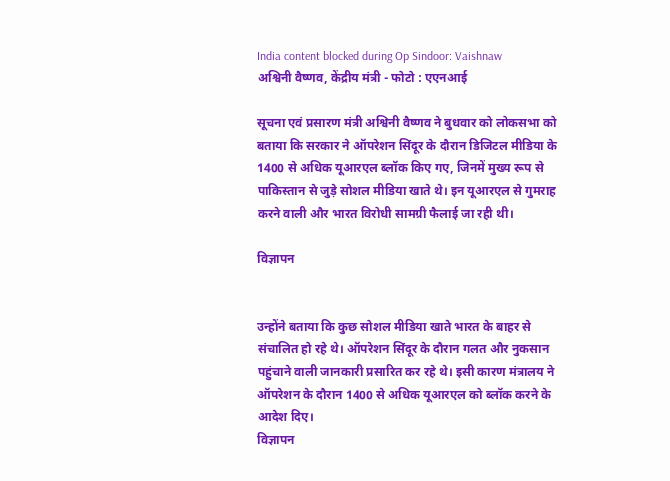India content blocked during Op Sindoor: Vaishnaw
अश्विनी वैष्णव, केंद्रीय मंत्री - फोटो : एएनआई

सूचना एवं प्रसारण मंत्री अश्विनी वैष्णव ने बुधवार को लोकसभा को बताया कि सरकार ने ऑपरेशन सिंदूर के दौरान डिजिटल मीडिया के 1400 से अधिक यूआरएल ब्लॉक किए गए, जिनमें मुख्य रूप से पाकिस्तान से जुड़े सोशल मीडिया खाते थे। इन यूआरएल से गुमराह करने वाली और भारत विरोधी सामग्री फैलाई जा रही थी।

विज्ञापन


उन्होंने बताया कि कुछ सोशल मीडिया खाते भारत के बाहर से संचालित हो रहे थे। ऑपरेशन सिंदूर के दौरान गलत और नुकसान पहुंचाने वाली जानकारी प्रसारित कर रहे थे। इसी कारण मंत्रालय ने ऑपरेशन के दौरान 1400 से अधिक यूआरएल को ब्लॉक करने के आदेश दिए।
विज्ञापन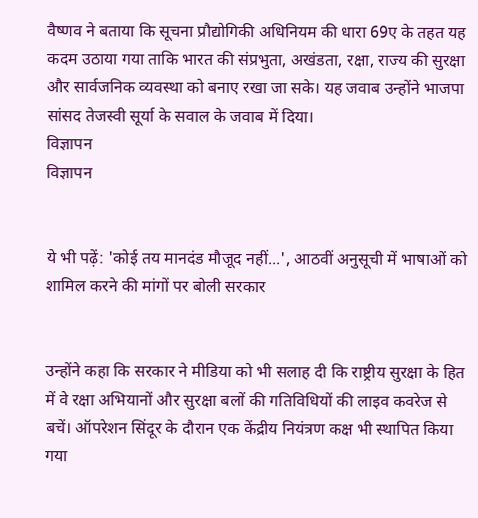वैष्णव ने बताया कि सूचना प्रौद्योगिकी अधिनियम की धारा 69ए के तहत यह कदम उठाया गया ताकि भारत की संप्रभुता, अखंडता, रक्षा, राज्य की सुरक्षा और सार्वजनिक व्यवस्था को बनाए रखा जा सके। यह जवाब उन्होंने भाजपा सांसद तेजस्वी सूर्या के सवाल के जवाब में दिया।
विज्ञापन
विज्ञापन


ये भी पढ़ें: 'कोई तय मानदंड मौजूद नहीं...', आठवीं अनुसूची में भाषाओं को शामिल करने की मांगों पर बोली सरकार


उन्होंने कहा कि सरकार ने मीडिया को भी सलाह दी कि राष्ट्रीय सुरक्षा के हित में वे रक्षा अभियानों और सुरक्षा बलों की गतिविधियों की लाइव कवरेज से बचें। ऑपरेशन सिंदूर के दौरान एक केंद्रीय नियंत्रण कक्ष भी स्थापित किया गया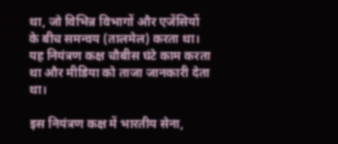था, जो विभिन्न विभागों और एजेंसियों के बीच समन्वय (तालमेल) करता था। यह नियंत्रण कक्ष चौबीस घंटे काम करता था और मीडिया को ताजा जानकारी देता था।

इस नियंत्रण कक्ष में भारतीय सेना,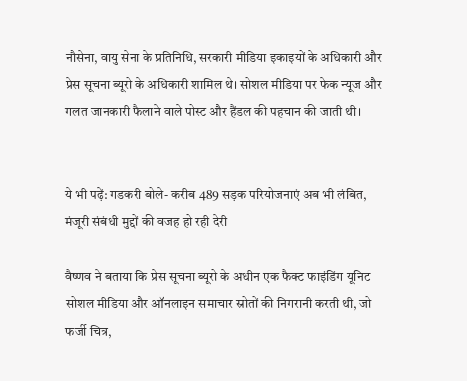नौसेना, वायु सेना के प्रतिनिधि, सरकारी मीडिया इकाइयों के अधिकारी और प्रेस सूचना ब्यूरो के अधिकारी शामिल थे। सोशल मीडिया पर फेक न्यूज और गलत जानकारी फैलाने वाले पोस्ट और हैंडल की पहचान की जाती थी।


ये भी पढ़ें: गडकरी बोले- करीब 489 सड़क परियोजनाएं अब भी लंबित, मंजूरी संबंधी मुद्दों की वजह हो रही देरी

वैष्णव ने बताया कि प्रेस सूचना ब्यूरो के अधीन एक फैक्ट फाइंडिंग यूनिट सोशल मीडिया और ऑनलाइन समाचार स्रोतों की निगरानी करती थी, जो फर्जी चित्र,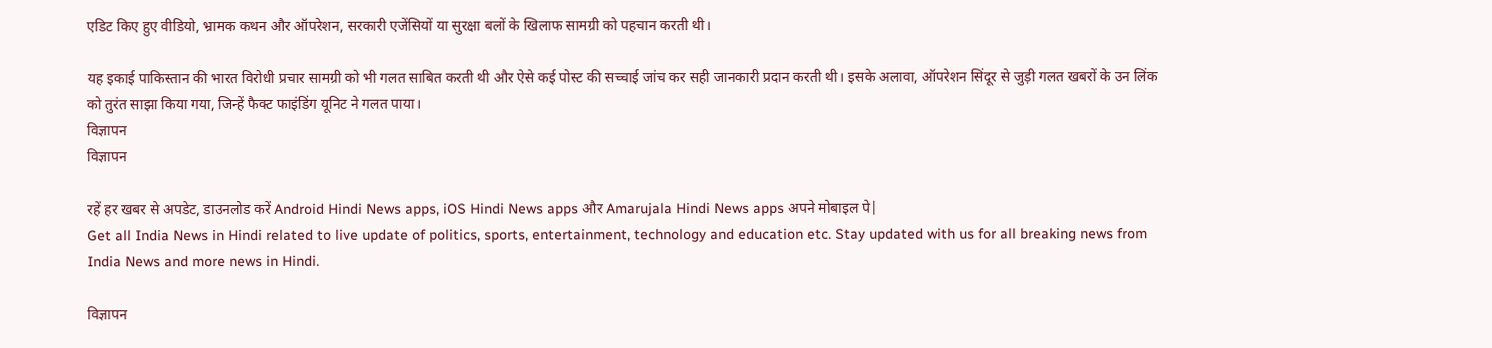एडिट किए हुए वीडियो, भ्रामक कथन और ऑपरेशन, सरकारी एजेंसियों या सुरक्षा बलों के खिलाफ सामग्री को पहचान करती थी।

यह इकाई पाकिस्तान की भारत विरोधी प्रचार सामग्री को भी गलत साबित करती थी और ऐसे कई पोस्ट की सच्चाई जांच कर सही जानकारी प्रदान करती थी। इसके अलावा, ऑपरेशन सिंदूर से जुड़ी गलत खबरों के उन लिंक को तुरंत साझा किया गया, जिन्हें फैक्ट फाइंडिंग यूनिट ने गलत पाया।
विज्ञापन
विज्ञापन

रहें हर खबर से अपडेट, डाउनलोड करें Android Hindi News apps, iOS Hindi News apps और Amarujala Hindi News apps अपने मोबाइल पे|
Get all India News in Hindi related to live update of politics, sports, entertainment, technology and education etc. Stay updated with us for all breaking news from India News and more news in Hindi.

विज्ञापन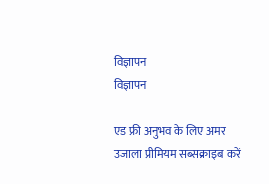विज्ञापन
विज्ञापन

एड फ्री अनुभव के लिए अमर उजाला प्रीमियम सब्सक्राइब करें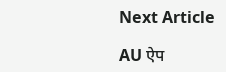Next Article

AU ऐप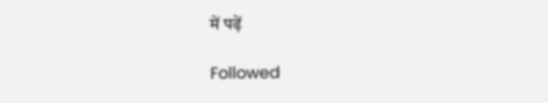में पढ़ें

Followed